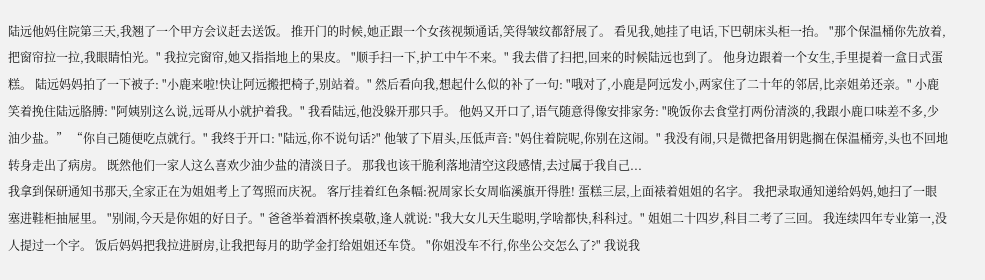陆远他妈住院第三天,我翘了一个甲方会议赶去送饭。 推开门的时候,她正跟一个女孩视频通话,笑得皱纹都舒展了。 看见我,她挂了电话,下巴朝床头柜一抬。 "那个保温桶你先放着,把窗帘拉一拉,我眼睛怕光。" 我拉完窗帘,她又指指地上的果皮。 "顺手扫一下,护工中午不来。" 我去借了扫把,回来的时候陆远也到了。 他身边跟着一个女生,手里提着一盒日式蛋糕。 陆远妈妈拍了一下被子: "小鹿来啦!快让阿远搬把椅子,别站着。" 然后看向我,想起什么似的补了一句: "哦对了,小鹿是阿远发小,两家住了二十年的邻居,比亲姐弟还亲。" 小鹿笑着挽住陆远胳膊: "阿姨别这么说,远哥从小就护着我。" 我看陆远,他没躲开那只手。 他妈又开口了,语气随意得像安排家务: "晚饭你去食堂打两份清淡的,我跟小鹿口味差不多,少油少盐。” “你自己随便吃点就行。" 我终于开口: "陆远,你不说句话?" 他皱了下眉头,压低声音: "妈住着院呢,你别在这闹。" 我没有闹,只是微把备用钥匙搁在保温桶旁,头也不回地转身走出了病房。 既然他们一家人这么喜欢少油少盐的清淡日子。 那我也该干脆利落地清空这段感情,去过属于我自己...
我拿到保研通知书那天,全家正在为姐姐考上了驾照而庆祝。 客厅挂着红色条幅:祝周家长女周临溪旗开得胜! 蛋糕三层,上面裱着姐姐的名字。 我把录取通知递给妈妈,她扫了一眼塞进鞋柜抽屉里。 "别闹,今天是你姐的好日子。" 爸爸举着酒杯挨桌敬,逢人就说: "我大女儿天生聪明,学啥都快,科科过。" 姐姐二十四岁,科目二考了三回。 我连续四年专业第一,没人提过一个字。 饭后妈妈把我拉进厨房,让我把每月的助学金打给姐姐还车贷。 "你姐没车不行,你坐公交怎么了?" 我说我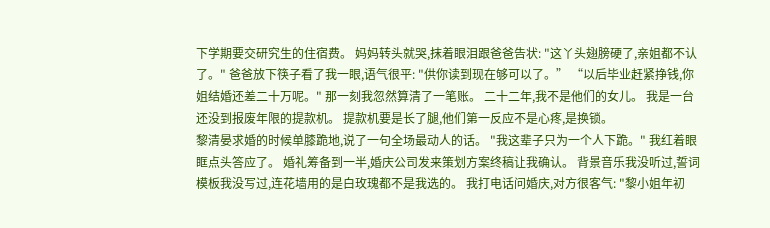下学期要交研究生的住宿费。 妈妈转头就哭,抹着眼泪跟爸爸告状: "这丫头翅膀硬了,亲姐都不认了。" 爸爸放下筷子看了我一眼,语气很平: "供你读到现在够可以了。” “以后毕业赶紧挣钱,你姐结婚还差二十万呢。" 那一刻我忽然算清了一笔账。 二十二年,我不是他们的女儿。 我是一台还没到报废年限的提款机。 提款机要是长了腿,他们第一反应不是心疼,是换锁。
黎清晏求婚的时候单膝跪地,说了一句全场最动人的话。 "我这辈子只为一个人下跪。" 我红着眼眶点头答应了。 婚礼筹备到一半,婚庆公司发来策划方案终稿让我确认。 背景音乐我没听过,誓词模板我没写过,连花墙用的是白玫瑰都不是我选的。 我打电话问婚庆,对方很客气: "黎小姐年初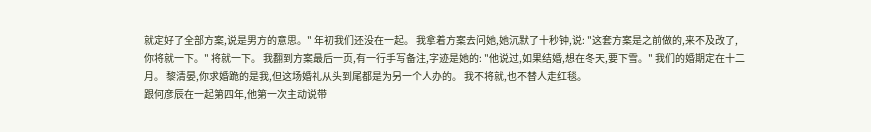就定好了全部方案,说是男方的意思。" 年初我们还没在一起。 我拿着方案去问她,她沉默了十秒钟,说: "这套方案是之前做的,来不及改了,你将就一下。" 将就一下。 我翻到方案最后一页,有一行手写备注,字迹是她的: "他说过,如果结婚,想在冬天,要下雪。" 我们的婚期定在十二月。 黎清晏,你求婚跪的是我,但这场婚礼从头到尾都是为另一个人办的。 我不将就,也不替人走红毯。
跟何彦辰在一起第四年,他第一次主动说带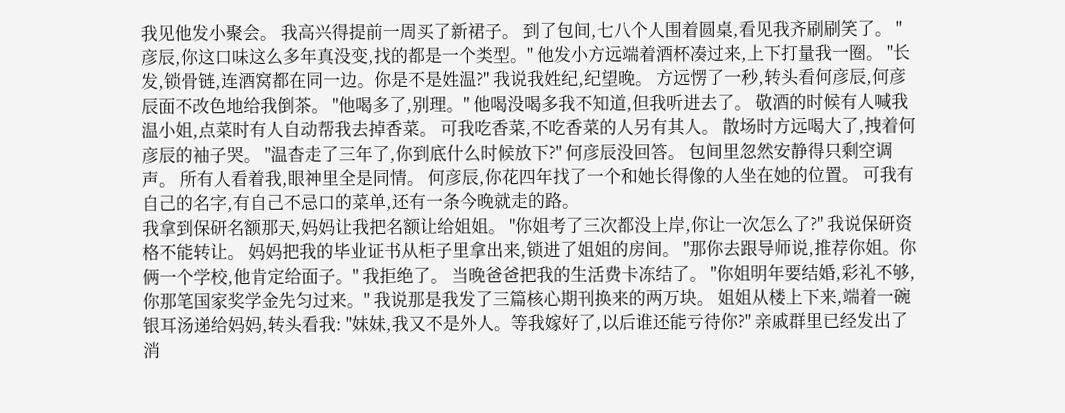我见他发小聚会。 我高兴得提前一周买了新裙子。 到了包间,七八个人围着圆桌,看见我齐刷刷笑了。 "彦辰,你这口味这么多年真没变,找的都是一个类型。" 他发小方远端着酒杯凑过来,上下打量我一圈。 "长发,锁骨链,连酒窝都在同一边。你是不是姓温?" 我说我姓纪,纪望晚。 方远愣了一秒,转头看何彦辰,何彦辰面不改色地给我倒茶。 "他喝多了,别理。" 他喝没喝多我不知道,但我听进去了。 敬酒的时候有人喊我温小姐,点菜时有人自动帮我去掉香菜。 可我吃香菜,不吃香菜的人另有其人。 散场时方远喝大了,拽着何彦辰的袖子哭。 "温杳走了三年了,你到底什么时候放下?" 何彦辰没回答。 包间里忽然安静得只剩空调声。 所有人看着我,眼神里全是同情。 何彦辰,你花四年找了一个和她长得像的人坐在她的位置。 可我有自己的名字,有自己不忌口的菜单,还有一条今晚就走的路。
我拿到保研名额那天,妈妈让我把名额让给姐姐。 "你姐考了三次都没上岸,你让一次怎么了?" 我说保研资格不能转让。 妈妈把我的毕业证书从柜子里拿出来,锁进了姐姐的房间。 "那你去跟导师说,推荐你姐。你俩一个学校,他肯定给面子。" 我拒绝了。 当晚爸爸把我的生活费卡冻结了。 "你姐明年要结婚,彩礼不够,你那笔国家奖学金先匀过来。" 我说那是我发了三篇核心期刊换来的两万块。 姐姐从楼上下来,端着一碗银耳汤递给妈妈,转头看我: "妹妹,我又不是外人。等我嫁好了,以后谁还能亏待你?" 亲戚群里已经发出了消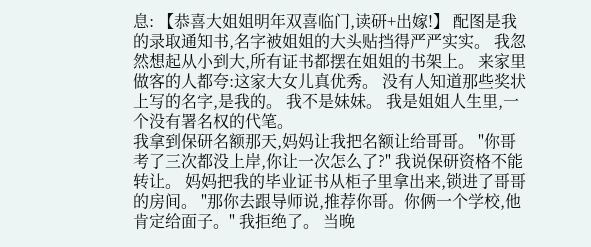息: 【恭喜大姐姐明年双喜临门,读研+出嫁!】 配图是我的录取通知书,名字被姐姐的大头贴挡得严严实实。 我忽然想起从小到大,所有证书都摆在姐姐的书架上。 来家里做客的人都夸:这家大女儿真优秀。 没有人知道那些奖状上写的名字,是我的。 我不是妹妹。 我是姐姐人生里,一个没有署名权的代笔。
我拿到保研名额那天,妈妈让我把名额让给哥哥。 "你哥考了三次都没上岸,你让一次怎么了?" 我说保研资格不能转让。 妈妈把我的毕业证书从柜子里拿出来,锁进了哥哥的房间。 "那你去跟导师说,推荐你哥。你俩一个学校,他肯定给面子。" 我拒绝了。 当晚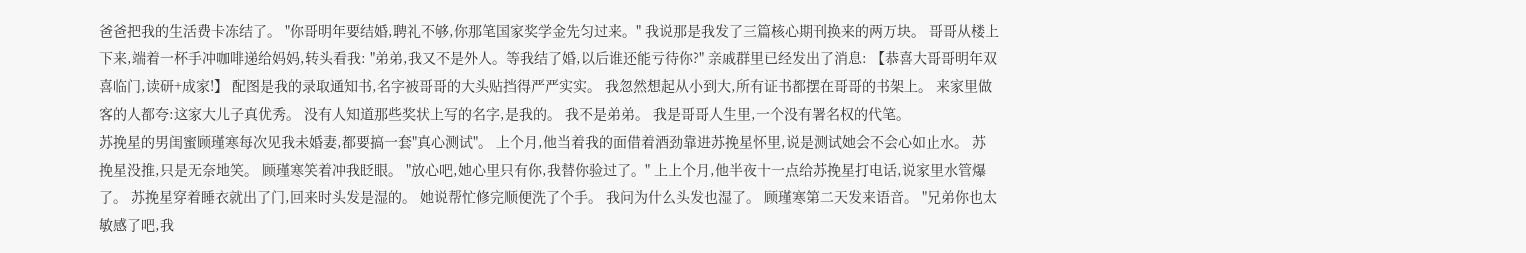爸爸把我的生活费卡冻结了。 "你哥明年要结婚,聘礼不够,你那笔国家奖学金先匀过来。" 我说那是我发了三篇核心期刊换来的两万块。 哥哥从楼上下来,端着一杯手冲咖啡递给妈妈,转头看我: "弟弟,我又不是外人。等我结了婚,以后谁还能亏待你?" 亲戚群里已经发出了消息: 【恭喜大哥哥明年双喜临门,读研+成家!】 配图是我的录取通知书,名字被哥哥的大头贴挡得严严实实。 我忽然想起从小到大,所有证书都摆在哥哥的书架上。 来家里做客的人都夸:这家大儿子真优秀。 没有人知道那些奖状上写的名字,是我的。 我不是弟弟。 我是哥哥人生里,一个没有署名权的代笔。
苏挽星的男闺蜜顾瑾寒每次见我未婚妻,都要搞一套"真心测试"。 上个月,他当着我的面借着酒劲靠进苏挽星怀里,说是测试她会不会心如止水。 苏挽星没推,只是无奈地笑。 顾瑾寒笑着冲我眨眼。 "放心吧,她心里只有你,我替你验过了。" 上上个月,他半夜十一点给苏挽星打电话,说家里水管爆了。 苏挽星穿着睡衣就出了门,回来时头发是湿的。 她说帮忙修完顺便洗了个手。 我问为什么头发也湿了。 顾瑾寒第二天发来语音。 "兄弟你也太敏感了吧,我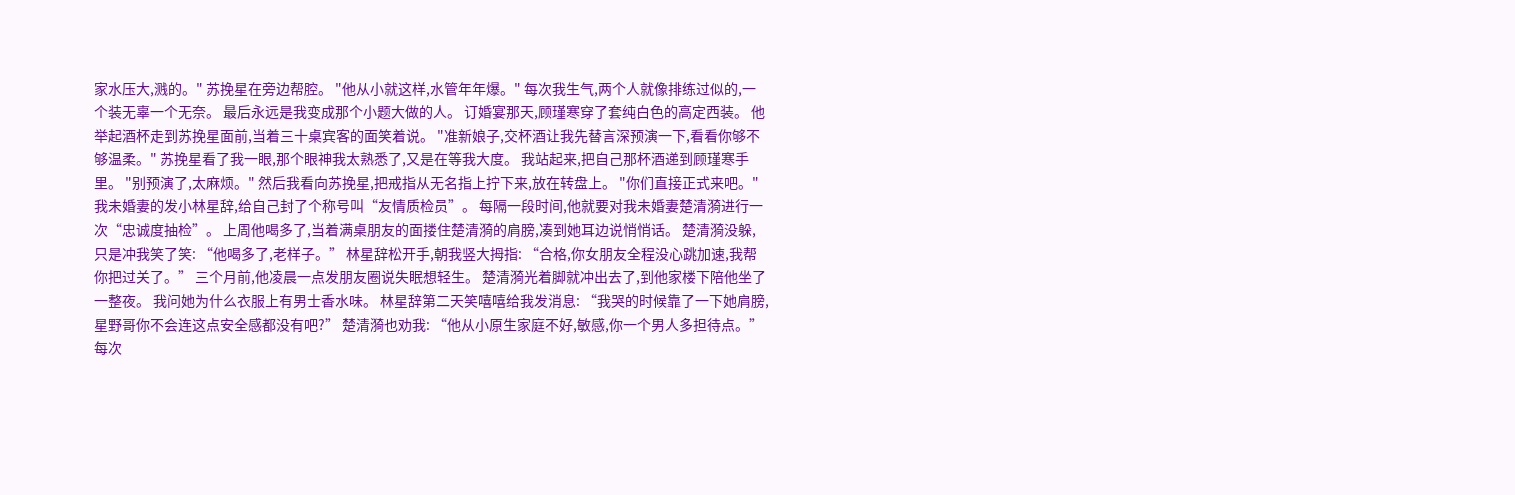家水压大,溅的。" 苏挽星在旁边帮腔。 "他从小就这样,水管年年爆。" 每次我生气,两个人就像排练过似的,一个装无辜一个无奈。 最后永远是我变成那个小题大做的人。 订婚宴那天,顾瑾寒穿了套纯白色的高定西装。 他举起酒杯走到苏挽星面前,当着三十桌宾客的面笑着说。 "准新娘子,交杯酒让我先替言深预演一下,看看你够不够温柔。" 苏挽星看了我一眼,那个眼神我太熟悉了,又是在等我大度。 我站起来,把自己那杯酒递到顾瑾寒手里。 "别预演了,太麻烦。" 然后我看向苏挽星,把戒指从无名指上拧下来,放在转盘上。 "你们直接正式来吧。"
我未婚妻的发小林星辞,给自己封了个称号叫“友情质检员”。 每隔一段时间,他就要对我未婚妻楚清漪进行一次“忠诚度抽检”。 上周他喝多了,当着满桌朋友的面搂住楚清漪的肩膀,凑到她耳边说悄悄话。 楚清漪没躲,只是冲我笑了笑: “他喝多了,老样子。” 林星辞松开手,朝我竖大拇指: “合格,你女朋友全程没心跳加速,我帮你把过关了。” 三个月前,他凌晨一点发朋友圈说失眠想轻生。 楚清漪光着脚就冲出去了,到他家楼下陪他坐了一整夜。 我问她为什么衣服上有男士香水味。 林星辞第二天笑嘻嘻给我发消息: “我哭的时候靠了一下她肩膀,星野哥你不会连这点安全感都没有吧?” 楚清漪也劝我: “他从小原生家庭不好,敏感,你一个男人多担待点。” 每次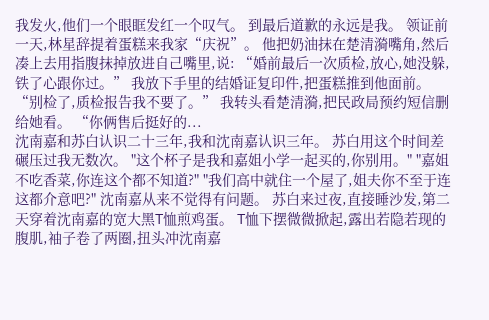我发火,他们一个眼眶发红一个叹气。 到最后道歉的永远是我。 领证前一天,林星辞提着蛋糕来我家“庆祝”。 他把奶油抹在楚清漪嘴角,然后凑上去用指腹抹掉放进自己嘴里,说: “婚前最后一次质检,放心,她没躲,铁了心跟你过。” 我放下手里的结婚证复印件,把蛋糕推到他面前。 “别检了,质检报告我不要了。” 我转头看楚清漪,把民政局预约短信删给她看。 “你俩售后挺好的...
沈南嘉和苏白认识二十三年,我和沈南嘉认识三年。 苏白用这个时间差碾压过我无数次。 "这个杯子是我和嘉姐小学一起买的,你别用。" "嘉姐不吃香菜,你连这个都不知道?" "我们高中就住一个屋了,姐夫你不至于连这都介意吧?" 沈南嘉从来不觉得有问题。 苏白来过夜,直接睡沙发,第二天穿着沈南嘉的宽大黑T恤煎鸡蛋。 T恤下摆微微掀起,露出若隐若现的腹肌,袖子卷了两圈,扭头冲沈南嘉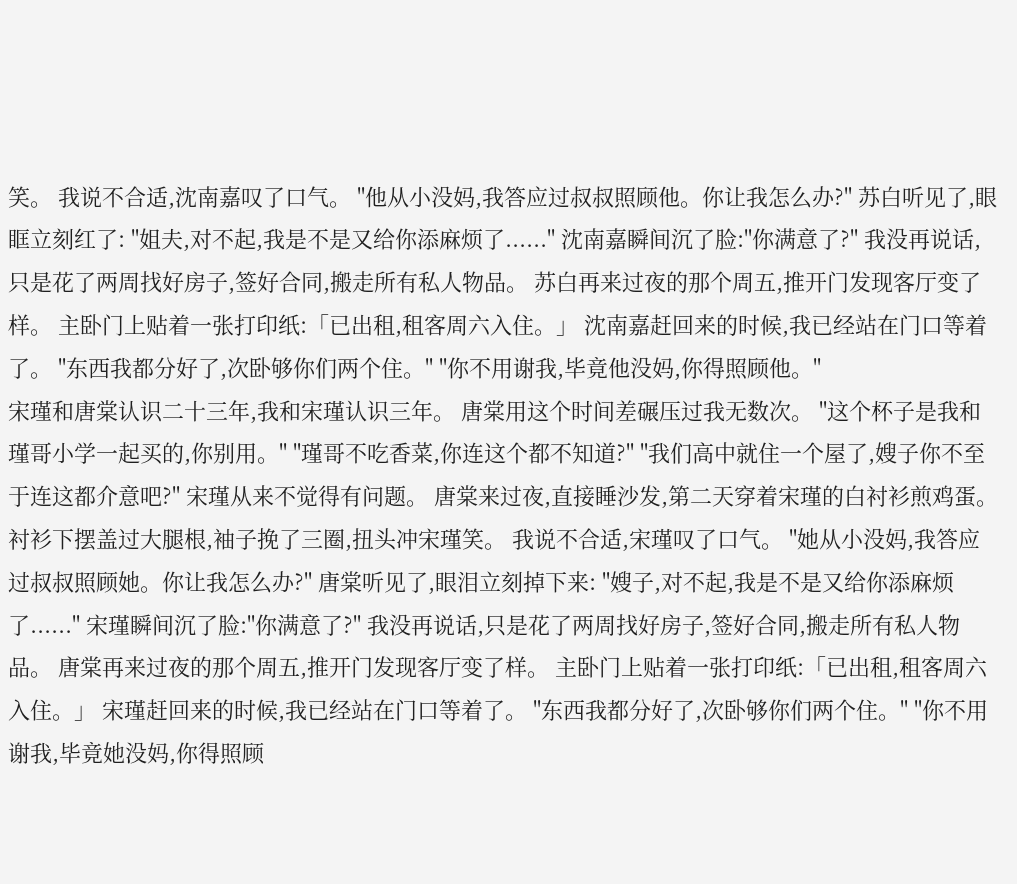笑。 我说不合适,沈南嘉叹了口气。 "他从小没妈,我答应过叔叔照顾他。你让我怎么办?" 苏白听见了,眼眶立刻红了: "姐夫,对不起,我是不是又给你添麻烦了......" 沈南嘉瞬间沉了脸:"你满意了?" 我没再说话,只是花了两周找好房子,签好合同,搬走所有私人物品。 苏白再来过夜的那个周五,推开门发现客厅变了样。 主卧门上贴着一张打印纸:「已出租,租客周六入住。」 沈南嘉赶回来的时候,我已经站在门口等着了。 "东西我都分好了,次卧够你们两个住。" "你不用谢我,毕竟他没妈,你得照顾他。"
宋瑾和唐棠认识二十三年,我和宋瑾认识三年。 唐棠用这个时间差碾压过我无数次。 "这个杯子是我和瑾哥小学一起买的,你别用。" "瑾哥不吃香菜,你连这个都不知道?" "我们高中就住一个屋了,嫂子你不至于连这都介意吧?" 宋瑾从来不觉得有问题。 唐棠来过夜,直接睡沙发,第二天穿着宋瑾的白衬衫煎鸡蛋。 衬衫下摆盖过大腿根,袖子挽了三圈,扭头冲宋瑾笑。 我说不合适,宋瑾叹了口气。 "她从小没妈,我答应过叔叔照顾她。你让我怎么办?" 唐棠听见了,眼泪立刻掉下来: "嫂子,对不起,我是不是又给你添麻烦了......" 宋瑾瞬间沉了脸:"你满意了?" 我没再说话,只是花了两周找好房子,签好合同,搬走所有私人物品。 唐棠再来过夜的那个周五,推开门发现客厅变了样。 主卧门上贴着一张打印纸:「已出租,租客周六入住。」 宋瑾赶回来的时候,我已经站在门口等着了。 "东西我都分好了,次卧够你们两个住。" "你不用谢我,毕竟她没妈,你得照顾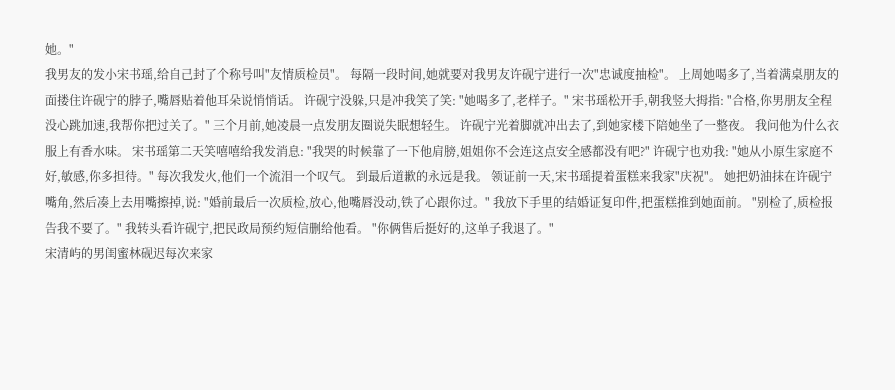她。"
我男友的发小宋书瑶,给自己封了个称号叫"友情质检员"。 每隔一段时间,她就要对我男友许砚宁进行一次"忠诚度抽检"。 上周她喝多了,当着满桌朋友的面搂住许砚宁的脖子,嘴唇贴着他耳朵说悄悄话。 许砚宁没躲,只是冲我笑了笑: "她喝多了,老样子。" 宋书瑶松开手,朝我竖大拇指: "合格,你男朋友全程没心跳加速,我帮你把过关了。" 三个月前,她凌晨一点发朋友圈说失眠想轻生。 许砚宁光着脚就冲出去了,到她家楼下陪她坐了一整夜。 我问他为什么衣服上有香水味。 宋书瑶第二天笑嘻嘻给我发消息: "我哭的时候靠了一下他肩膀,姐姐你不会连这点安全感都没有吧?" 许砚宁也劝我: "她从小原生家庭不好,敏感,你多担待。" 每次我发火,他们一个流泪一个叹气。 到最后道歉的永远是我。 领证前一天,宋书瑶提着蛋糕来我家"庆祝"。 她把奶油抹在许砚宁嘴角,然后凑上去用嘴擦掉,说: "婚前最后一次质检,放心,他嘴唇没动,铁了心跟你过。" 我放下手里的结婚证复印件,把蛋糕推到她面前。 "别检了,质检报告我不要了。" 我转头看许砚宁,把民政局预约短信删给他看。 "你俩售后挺好的,这单子我退了。"
宋清屿的男闺蜜林砚迟每次来家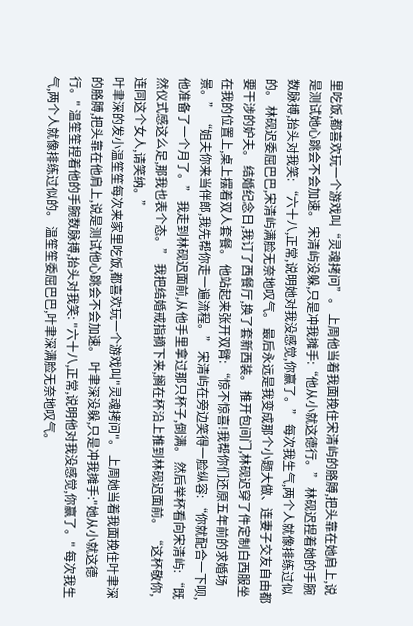里吃饭,都喜欢玩一个游戏叫“灵魂拷问”。 上周他当着我面挽住宋清屿的胳膊,把头靠在她肩上,说是测试她心跳会不会加速。 宋清屿没躲,只是冲我摊手:“他从小就这德行。” 林砚迟捏着她的手腕数脉搏,抬头对我笑: “六十八,正常,说明她对我没感觉,你赢了。” 每次我生气,两个人就像排练过似的。 林砚迟委屈巴巴,宋清屿满脸无奈地叹气。 最后永远是我变成那个小题大做、连妻子交友自由都要干涉的妒夫。 结婚纪念日,我订了西餐厅,换了套新西装。 推开包间门,林砚迟穿了件定制白西服坐在我的位置上,桌上摆着双人套餐。 他站起来张开双臂: “惊不惊喜!我帮你们还原五年前的求婚场景。” “姐夫你来当伴郎,我先帮你走一遍流程。” 宋清屿在旁边笑得一脸纵容: “你就配合一下呗,他准备了一个月了。” 我走到林砚迟面前,从他手里拿过那只杯子,倒满。 然后举杯看向宋清屿: “既然仪式感这么足,那我也表个态。” 我把结婚戒指摘下来,搁在杯沿上推到林砚迟面前。 “这杯敬你,连同这个女人,请笑纳。”
叶聿深的发小温笙笙每次来家里吃饭,都喜欢玩一个游戏叫"灵魂拷问"。 上周她当着我面挽住叶聿深的胳膊,把头靠在他肩上,说是测试他心跳会不会加速。 叶聿深没躲,只是冲我摊手:"她从小就这德行。" 温笙笙捏着他的手腕数脉搏,抬头对我笑: "六十八,正常,说明他对我没感觉,你赢了。" 每次我生气,两个人就像排练过似的。 温笙笙委屈巴巴,叶聿深满脸无奈地叹气。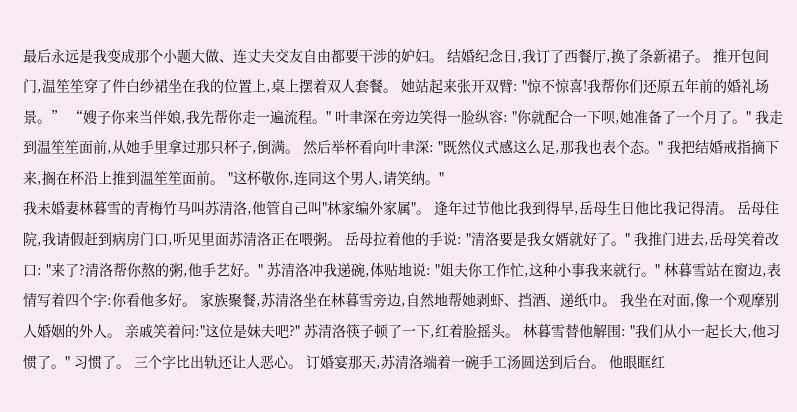最后永远是我变成那个小题大做、连丈夫交友自由都要干涉的妒妇。 结婚纪念日,我订了西餐厅,换了条新裙子。 推开包间门,温笙笙穿了件白纱裙坐在我的位置上,桌上摆着双人套餐。 她站起来张开双臂: "惊不惊喜!我帮你们还原五年前的婚礼场景。” “嫂子你来当伴娘,我先帮你走一遍流程。" 叶聿深在旁边笑得一脸纵容: "你就配合一下呗,她准备了一个月了。" 我走到温笙笙面前,从她手里拿过那只杯子,倒满。 然后举杯看向叶聿深: "既然仪式感这么足,那我也表个态。" 我把结婚戒指摘下来,搁在杯沿上推到温笙笙面前。 "这杯敬你,连同这个男人,请笑纳。"
我未婚妻林暮雪的青梅竹马叫苏清洛,他管自己叫"林家编外家属"。 逢年过节他比我到得早,岳母生日他比我记得清。 岳母住院,我请假赶到病房门口,听见里面苏清洛正在喂粥。 岳母拉着他的手说: "清洛要是我女婿就好了。" 我推门进去,岳母笑着改口: "来了?清洛帮你熬的粥,他手艺好。" 苏清洛冲我递碗,体贴地说: "姐夫你工作忙,这种小事我来就行。" 林暮雪站在窗边,表情写着四个字:你看他多好。 家族聚餐,苏清洛坐在林暮雪旁边,自然地帮她剥虾、挡酒、递纸巾。 我坐在对面,像一个观摩别人婚姻的外人。 亲戚笑着问:"这位是妹夫吧?" 苏清洛筷子顿了一下,红着脸摇头。 林暮雪替他解围: "我们从小一起长大,他习惯了。" 习惯了。 三个字比出轨还让人恶心。 订婚宴那天,苏清洛端着一碗手工汤圆送到后台。 他眼眶红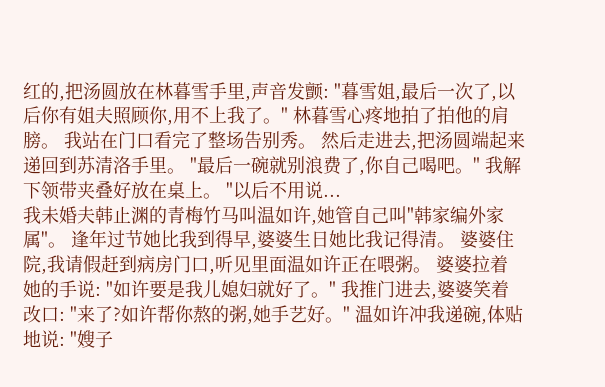红的,把汤圆放在林暮雪手里,声音发颤: "暮雪姐,最后一次了,以后你有姐夫照顾你,用不上我了。" 林暮雪心疼地拍了拍他的肩膀。 我站在门口看完了整场告别秀。 然后走进去,把汤圆端起来递回到苏清洛手里。 "最后一碗就别浪费了,你自己喝吧。" 我解下领带夹叠好放在桌上。 "以后不用说...
我未婚夫韩止渊的青梅竹马叫温如许,她管自己叫"韩家编外家属"。 逢年过节她比我到得早,婆婆生日她比我记得清。 婆婆住院,我请假赶到病房门口,听见里面温如许正在喂粥。 婆婆拉着她的手说: "如许要是我儿媳妇就好了。" 我推门进去,婆婆笑着改口: "来了?如许帮你熬的粥,她手艺好。" 温如许冲我递碗,体贴地说: "嫂子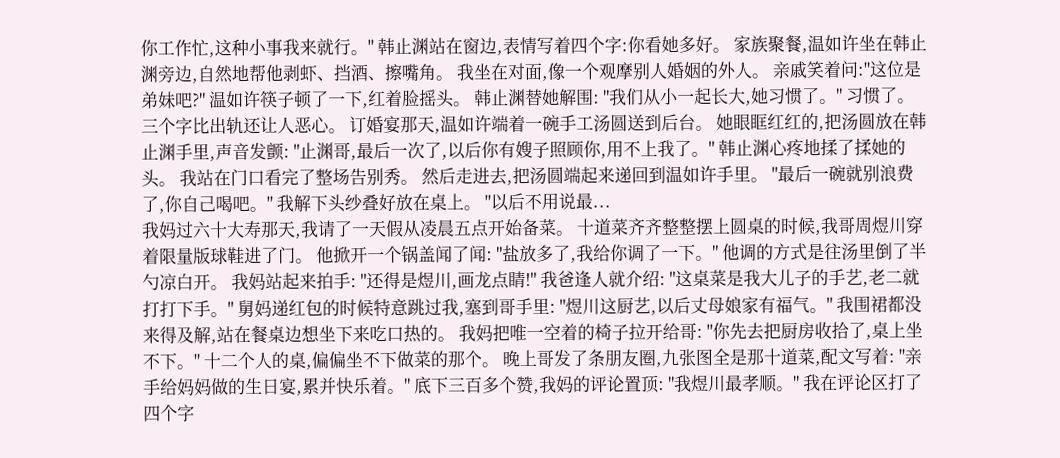你工作忙,这种小事我来就行。" 韩止渊站在窗边,表情写着四个字:你看她多好。 家族聚餐,温如许坐在韩止渊旁边,自然地帮他剥虾、挡酒、擦嘴角。 我坐在对面,像一个观摩别人婚姻的外人。 亲戚笑着问:"这位是弟妹吧?" 温如许筷子顿了一下,红着脸摇头。 韩止渊替她解围: "我们从小一起长大,她习惯了。" 习惯了。 三个字比出轨还让人恶心。 订婚宴那天,温如许端着一碗手工汤圆送到后台。 她眼眶红红的,把汤圆放在韩止渊手里,声音发颤: "止渊哥,最后一次了,以后你有嫂子照顾你,用不上我了。" 韩止渊心疼地揉了揉她的头。 我站在门口看完了整场告别秀。 然后走进去,把汤圆端起来递回到温如许手里。 "最后一碗就别浪费了,你自己喝吧。" 我解下头纱叠好放在桌上。 "以后不用说最...
我妈过六十大寿那天,我请了一天假从凌晨五点开始备菜。 十道菜齐齐整整摆上圆桌的时候,我哥周煜川穿着限量版球鞋进了门。 他掀开一个锅盖闻了闻: "盐放多了,我给你调了一下。" 他调的方式是往汤里倒了半勺凉白开。 我妈站起来拍手: "还得是煜川,画龙点睛!" 我爸逢人就介绍: "这桌菜是我大儿子的手艺,老二就打打下手。" 舅妈递红包的时候特意跳过我,塞到哥手里: "煜川这厨艺,以后丈母娘家有福气。" 我围裙都没来得及解,站在餐桌边想坐下来吃口热的。 我妈把唯一空着的椅子拉开给哥: "你先去把厨房收拾了,桌上坐不下。" 十二个人的桌,偏偏坐不下做菜的那个。 晚上哥发了条朋友圈,九张图全是那十道菜,配文写着: "亲手给妈妈做的生日宴,累并快乐着。" 底下三百多个赞,我妈的评论置顶: "我煜川最孝顺。" 我在评论区打了四个字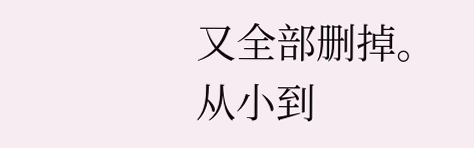又全部删掉。 从小到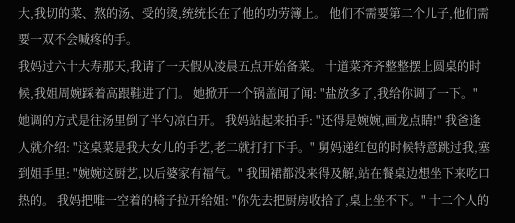大,我切的菜、熬的汤、受的烫,统统长在了他的功劳簿上。 他们不需要第二个儿子,他们需要一双不会喊疼的手。
我妈过六十大寿那天,我请了一天假从凌晨五点开始备菜。 十道菜齐齐整整摆上圆桌的时候,我姐周婉踩着高跟鞋进了门。 她掀开一个锅盖闻了闻: "盐放多了,我给你调了一下。" 她调的方式是往汤里倒了半勺凉白开。 我妈站起来拍手: "还得是婉婉,画龙点睛!" 我爸逢人就介绍: "这桌菜是我大女儿的手艺,老二就打打下手。" 舅妈递红包的时候特意跳过我,塞到姐手里: "婉婉这厨艺,以后婆家有福气。" 我围裙都没来得及解,站在餐桌边想坐下来吃口热的。 我妈把唯一空着的椅子拉开给姐: "你先去把厨房收拾了,桌上坐不下。" 十二个人的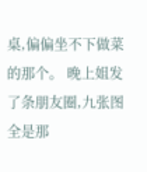桌,偏偏坐不下做菜的那个。 晚上姐发了条朋友圈,九张图全是那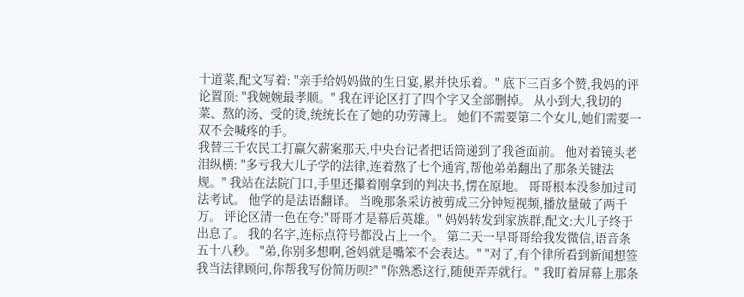十道菜,配文写着: "亲手给妈妈做的生日宴,累并快乐着。" 底下三百多个赞,我妈的评论置顶: "我婉婉最孝顺。" 我在评论区打了四个字又全部删掉。 从小到大,我切的菜、熬的汤、受的烫,统统长在了她的功劳簿上。 她们不需要第二个女儿,她们需要一双不会喊疼的手。
我替三千农民工打赢欠薪案那天,中央台记者把话筒递到了我爸面前。 他对着镜头老泪纵横: "多亏我大儿子学的法律,连着熬了七个通宵,帮他弟弟翻出了那条关键法规。" 我站在法院门口,手里还攥着刚拿到的判决书,愣在原地。 哥哥根本没参加过司法考试。 他学的是法语翻译。 当晚那条采访被剪成三分钟短视频,播放量破了两千万。 评论区清一色在夸:"哥哥才是幕后英雄。" 妈妈转发到家族群,配文:大儿子终于出息了。 我的名字,连标点符号都没占上一个。 第二天一早哥哥给我发微信,语音条五十八秒。 "弟,你别多想啊,爸妈就是嘴笨不会表达。" "对了,有个律所看到新闻想签我当法律顾问,你帮我写份简历呗?" "你熟悉这行,随便弄弄就行。" 我盯着屏幕上那条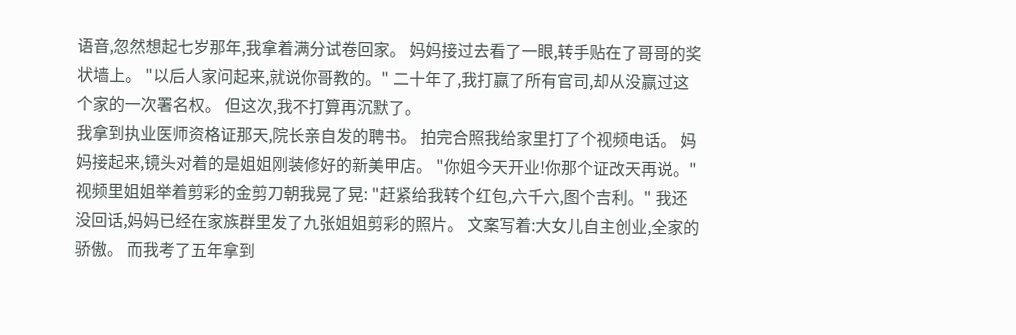语音,忽然想起七岁那年,我拿着满分试卷回家。 妈妈接过去看了一眼,转手贴在了哥哥的奖状墙上。 "以后人家问起来,就说你哥教的。" 二十年了,我打赢了所有官司,却从没赢过这个家的一次署名权。 但这次,我不打算再沉默了。
我拿到执业医师资格证那天,院长亲自发的聘书。 拍完合照我给家里打了个视频电话。 妈妈接起来,镜头对着的是姐姐刚装修好的新美甲店。 "你姐今天开业!你那个证改天再说。" 视频里姐姐举着剪彩的金剪刀朝我晃了晃: "赶紧给我转个红包,六千六,图个吉利。" 我还没回话,妈妈已经在家族群里发了九张姐姐剪彩的照片。 文案写着:大女儿自主创业,全家的骄傲。 而我考了五年拿到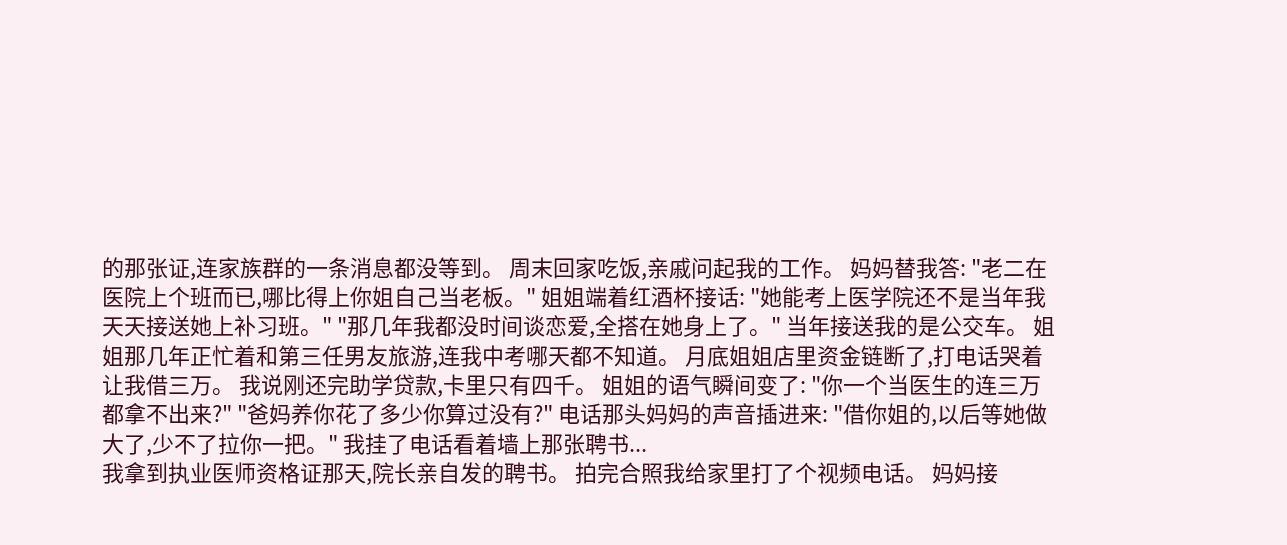的那张证,连家族群的一条消息都没等到。 周末回家吃饭,亲戚问起我的工作。 妈妈替我答: "老二在医院上个班而已,哪比得上你姐自己当老板。" 姐姐端着红酒杯接话: "她能考上医学院还不是当年我天天接送她上补习班。" "那几年我都没时间谈恋爱,全搭在她身上了。" 当年接送我的是公交车。 姐姐那几年正忙着和第三任男友旅游,连我中考哪天都不知道。 月底姐姐店里资金链断了,打电话哭着让我借三万。 我说刚还完助学贷款,卡里只有四千。 姐姐的语气瞬间变了: "你一个当医生的连三万都拿不出来?" "爸妈养你花了多少你算过没有?" 电话那头妈妈的声音插进来: "借你姐的,以后等她做大了,少不了拉你一把。" 我挂了电话看着墙上那张聘书...
我拿到执业医师资格证那天,院长亲自发的聘书。 拍完合照我给家里打了个视频电话。 妈妈接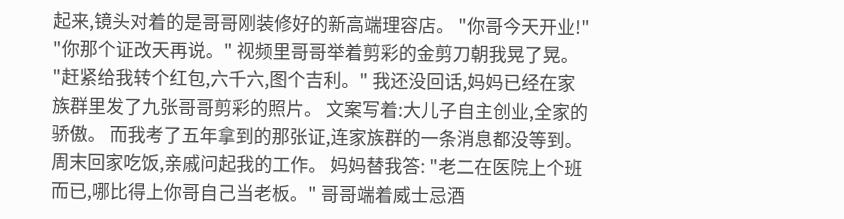起来,镜头对着的是哥哥刚装修好的新高端理容店。 "你哥今天开业!" "你那个证改天再说。" 视频里哥哥举着剪彩的金剪刀朝我晃了晃。 "赶紧给我转个红包,六千六,图个吉利。" 我还没回话,妈妈已经在家族群里发了九张哥哥剪彩的照片。 文案写着:大儿子自主创业,全家的骄傲。 而我考了五年拿到的那张证,连家族群的一条消息都没等到。 周末回家吃饭,亲戚问起我的工作。 妈妈替我答: "老二在医院上个班而已,哪比得上你哥自己当老板。" 哥哥端着威士忌酒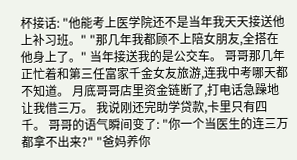杯接话: "他能考上医学院还不是当年我天天接送他上补习班。" "那几年我都顾不上陪女朋友,全搭在他身上了。" 当年接送我的是公交车。 哥哥那几年正忙着和第三任富家千金女友旅游,连我中考哪天都不知道。 月底哥哥店里资金链断了,打电话急躁地让我借三万。 我说刚还完助学贷款,卡里只有四千。 哥哥的语气瞬间变了: "你一个当医生的连三万都拿不出来?" "爸妈养你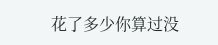花了多少你算过没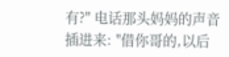有?" 电话那头妈妈的声音插进来: "借你哥的,以后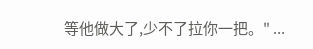等他做大了,少不了拉你一把。" ...